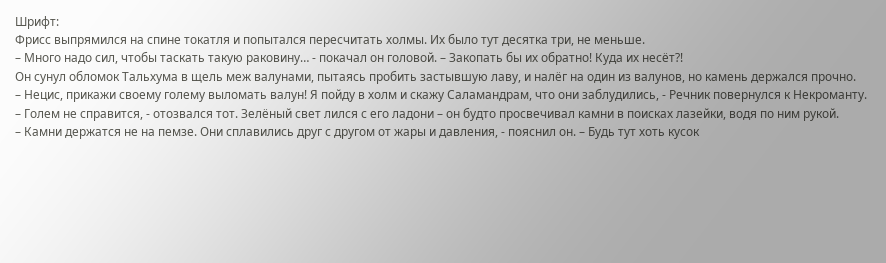Шрифт:
Фрисс выпрямился на спине токатля и попытался пересчитать холмы. Их было тут десятка три, не меньше.
– Много надо сил, чтобы таскать такую раковину… - покачал он головой. – Закопать бы их обратно! Куда их несёт?!
Он сунул обломок Тальхума в щель меж валунами, пытаясь пробить застывшую лаву, и налёг на один из валунов, но камень держался прочно.
– Нецис, прикажи своему голему выломать валун! Я пойду в холм и скажу Саламандрам, что они заблудились, - Речник повернулся к Некроманту.
– Голем не справится, - отозвался тот. Зелёный свет лился с его ладони – он будто просвечивал камни в поисках лазейки, водя по ним рукой.
– Камни держатся не на пемзе. Они сплавились друг с другом от жары и давления, - пояснил он. – Будь тут хоть кусок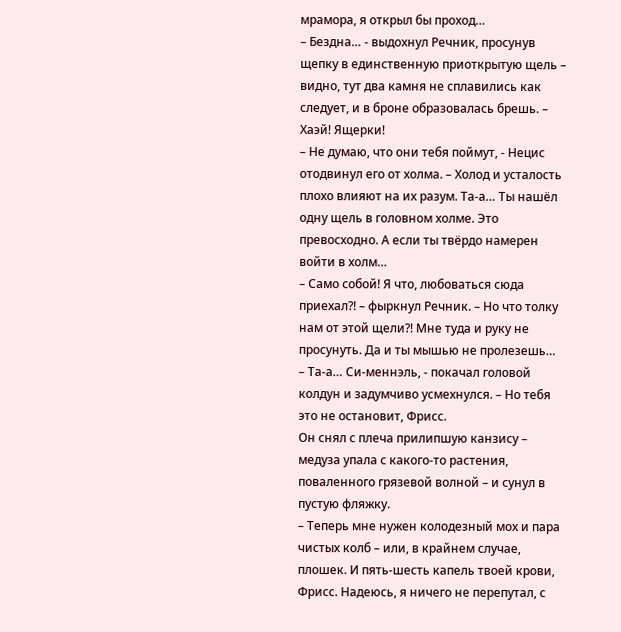мрамора, я открыл бы проход…
– Бездна… - выдохнул Речник, просунув щепку в единственную приоткрытую щель – видно, тут два камня не сплавились как следует, и в броне образовалась брешь. – Хаэй! Ящерки!
– Не думаю, что они тебя поймут, - Нецис отодвинул его от холма. – Холод и усталость плохо влияют на их разум. Та-а… Ты нашёл одну щель в головном холме. Это превосходно. А если ты твёрдо намерен войти в холм…
– Само собой! Я что, любоваться сюда приехал?! – фыркнул Речник. – Но что толку нам от этой щели?! Мне туда и руку не просунуть. Да и ты мышью не пролезешь…
– Та-а… Си-меннэль, - покачал головой колдун и задумчиво усмехнулся. – Но тебя это не остановит, Фрисс.
Он снял с плеча прилипшую канзису – медуза упала с какого-то растения, поваленного грязевой волной – и сунул в пустую фляжку.
– Теперь мне нужен колодезный мох и пара чистых колб – или, в крайнем случае, плошек. И пять-шесть капель твоей крови, Фрисс. Надеюсь, я ничего не перепутал, с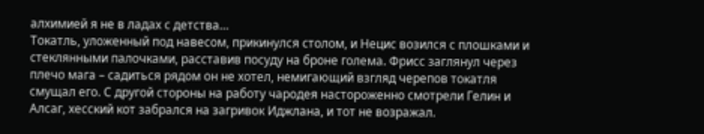алхимией я не в ладах с детства…
Токатль, уложенный под навесом, прикинулся столом, и Нецис возился с плошками и стеклянными палочками, расставив посуду на броне голема. Фрисс заглянул через плечо мага – садиться рядом он не хотел, немигающий взгляд черепов токатля смущал его. С другой стороны на работу чародея настороженно смотрели Гелин и Алсаг, хесский кот забрался на загривок Иджлана, и тот не возражал.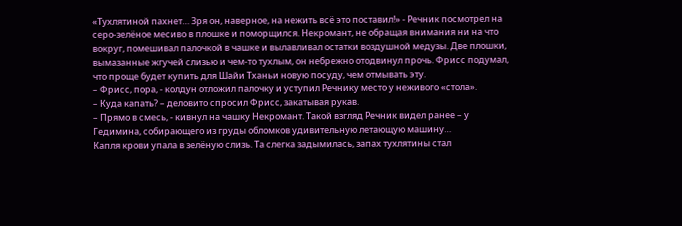«Тухлятиной пахнет… Зря он, наверное, на нежить всё это поставил!» - Речник посмотрел на серо-зелёное месиво в плошке и поморщился. Некромант, не обращая внимания ни на что вокруг, помешивал палочкой в чашке и вылавливал остатки воздушной медузы. Две плошки, вымазанные жгучей слизью и чем-то тухлым, он небрежно отодвинул прочь. Фрисс подумал, что проще будет купить для Шайи Тханьи новую посуду, чем отмывать эту.
– Фрисс, пора, - колдун отложил палочку и уступил Речнику место у неживого «стола».
– Куда капать? – деловито спросил Фрисс, закатывая рукав.
– Прямо в смесь, - кивнул на чашку Некромант. Такой взгляд Речник видел ранее – у Гедимина, собирающего из груды обломков удивительную летающую машину…
Капля крови упала в зелёную слизь. Та слегка задымилась, запах тухлятины стал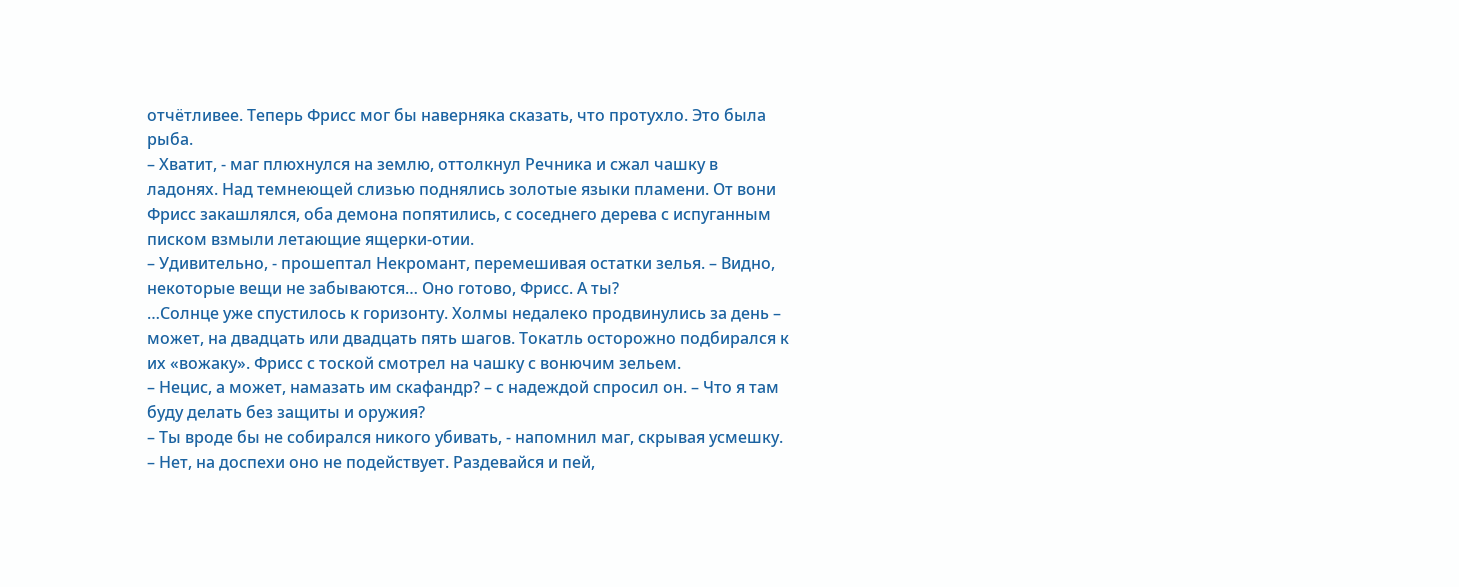отчётливее. Теперь Фрисс мог бы наверняка сказать, что протухло. Это была рыба.
– Хватит, - маг плюхнулся на землю, оттолкнул Речника и сжал чашку в ладонях. Над темнеющей слизью поднялись золотые языки пламени. От вони Фрисс закашлялся, оба демона попятились, с соседнего дерева с испуганным писком взмыли летающие ящерки-отии.
– Удивительно, - прошептал Некромант, перемешивая остатки зелья. – Видно, некоторые вещи не забываются… Оно готово, Фрисс. А ты?
…Солнце уже спустилось к горизонту. Холмы недалеко продвинулись за день – может, на двадцать или двадцать пять шагов. Токатль осторожно подбирался к их «вожаку». Фрисс с тоской смотрел на чашку с вонючим зельем.
– Нецис, а может, намазать им скафандр? – с надеждой спросил он. – Что я там буду делать без защиты и оружия?
– Ты вроде бы не собирался никого убивать, - напомнил маг, скрывая усмешку. – Нет, на доспехи оно не подействует. Раздевайся и пей,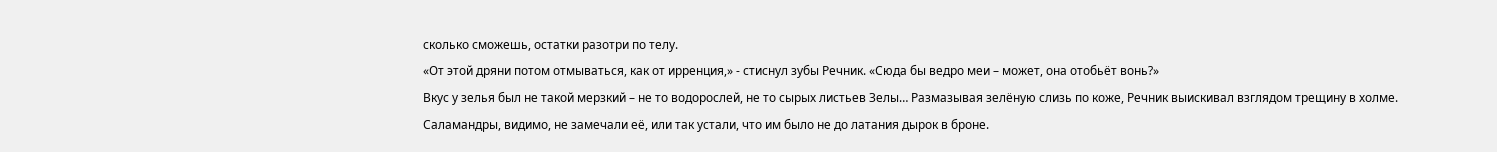сколько сможешь, остатки разотри по телу.
«От этой дряни потом отмываться, как от ирренция,» - стиснул зубы Речник. «Сюда бы ведро меи – может, она отобьёт вонь?»
Вкус у зелья был не такой мерзкий – не то водорослей, не то сырых листьев Зелы… Размазывая зелёную слизь по коже, Речник выискивал взглядом трещину в холме. Саламандры, видимо, не замечали её, или так устали, что им было не до латания дырок в броне.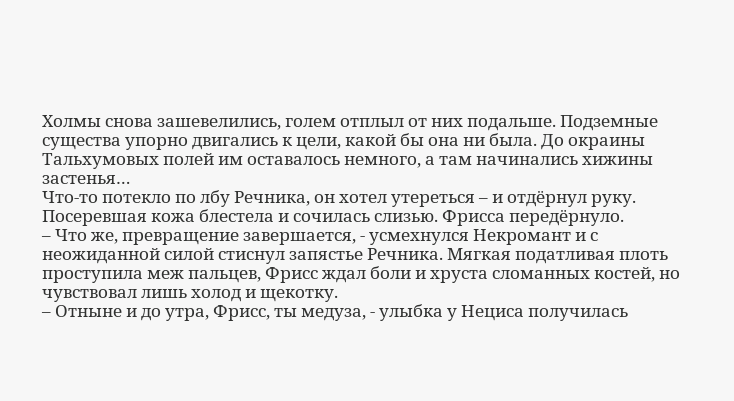Холмы снова зашевелились, голем отплыл от них подальше. Подземные существа упорно двигались к цели, какой бы она ни была. До окраины Тальхумовых полей им оставалось немного, а там начинались хижины застенья…
Что-то потекло по лбу Речника, он хотел утереться – и отдёрнул руку. Посеревшая кожа блестела и сочилась слизью. Фрисса передёрнуло.
– Что же, превращение завершается, - усмехнулся Некромант и с неожиданной силой стиснул запястье Речника. Мягкая податливая плоть проступила меж пальцев, Фрисс ждал боли и хруста сломанных костей, но чувствовал лишь холод и щекотку.
– Отныне и до утра, Фрисс, ты медуза, - улыбка у Нециса получилась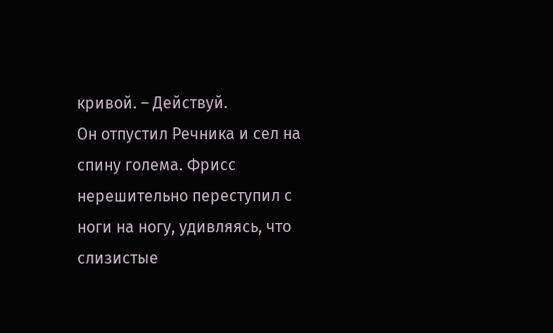кривой. – Действуй.
Он отпустил Речника и сел на спину голема. Фрисс нерешительно переступил с ноги на ногу, удивляясь, что слизистые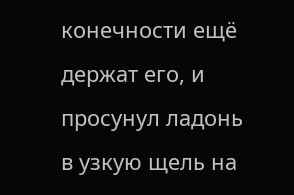конечности ещё держат его, и просунул ладонь в узкую щель на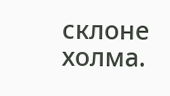склоне холма.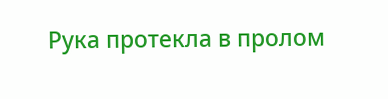Рука протекла в пролом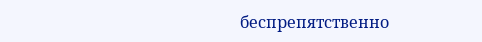беспрепятственно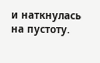и наткнулась на пустоту.